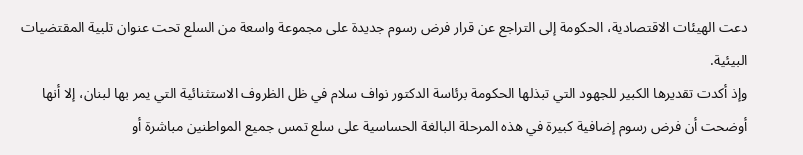دعت الهيئات الاقتصادية، الحكومة إلى التراجع عن قرار فرض رسوم جديدة على مجموعة واسعة من السلع تحت عنوان تلبية المقتضيات البيئية.
وإذ أكدت تقديرها الكبير للجهود التي تبذلها الحكومة برئاسة الدكتور نواف سلام في ظل الظروف الاستثنائية التي يمر بها لبنان، إلا أنها أوضحت أن فرض رسوم إضافية كبيرة في هذه المرحلة البالغة الحساسية على سلع تمس جميع المواطنين مباشرة أو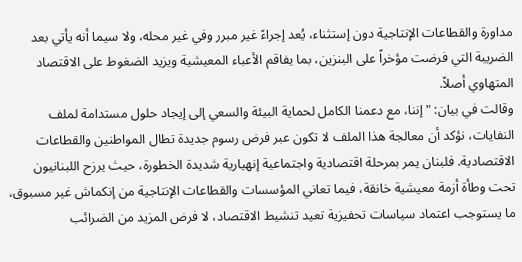مداورة والقطاعات الإنتاجية دون إستثناء، يُعد إجراءً غير مبرر وفي غير محله، ولا سيما أنه يأتي بعد الضريبة التي فرضت مؤخراً على البنزين، بما يفاقم الأعباء المعيشية ويزيد الضغوط على الاقتصاد المتهاوي أصلاً.
وقالت في بيان: "إننا، مع دعمنا الكامل لحماية البيئة والسعي إلى إيجاد حلول مستدامة لملف النفايات، نؤكد أن معالجة هذا الملف لا تكون عبر فرض رسوم جديدة تطال المواطنين والقطاعات الاقتصادية. فلبنان يمر بمرحلة اقتصادية واجتماعية إنهيارية شديدة الخطورة، حيث يرزح اللبنانيون تحت وطأة أزمة معيشية خانقة، فيما تعاني المؤسسات والقطاعات الإنتاجية من إنكماش غير مسبوق، ما يستوجب اعتماد سياسات تحفيزية تعيد تنشيط الاقتصاد، لا فرض المزيد من الضرائب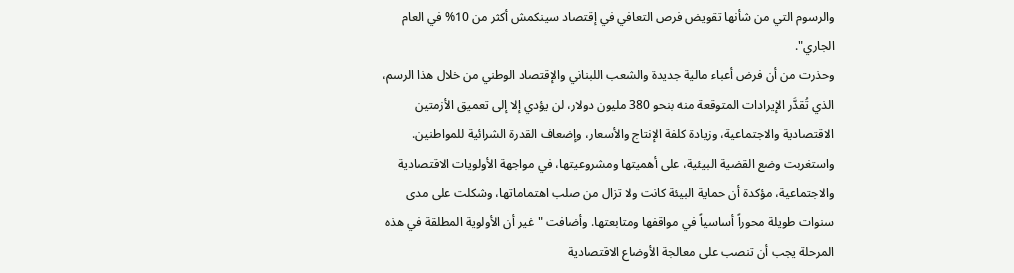والرسوم التي من شأنها تقويض فرص التعافي في إقتصاد سينكمش أكثر من 10% في العام الجاري".
وحذرت من أن فرض أعباء مالية جديدة والشعب اللبناني والإقتصاد الوطني من خلال هذا الرسم، الذي تُقدَّر الإيرادات المتوقعة منه بنحو 380 مليون دولار، لن يؤدي إلا إلى تعميق الأزمتين الاقتصادية والاجتماعية، وزيادة كلفة الإنتاج والأسعار، وإضعاف القدرة الشرائية للمواطنين.
واستغربت وضع القضية البيئية، على أهميتها ومشروعيتها، في مواجهة الأولويات الاقتصادية والاجتماعية، مؤكدة أن حماية البيئة كانت ولا تزال من صلب اهتماماتها، وشكلت على مدى سنوات طويلة محوراً أساسياً في مواقفها ومتابعتها. وأضافت "غير أن الأولوية المطلقة في هذه المرحلة يجب أن تنصب على معالجة الأوضاع الاقتصادية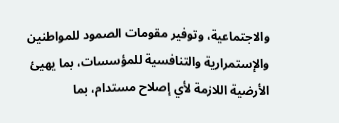والاجتماعية، وتوفير مقومات الصمود للمواطنين والإستمرارية والتنافسية للمؤسسات، بما يهيئ الأرضية اللازمة لأي إصلاح مستدام، بما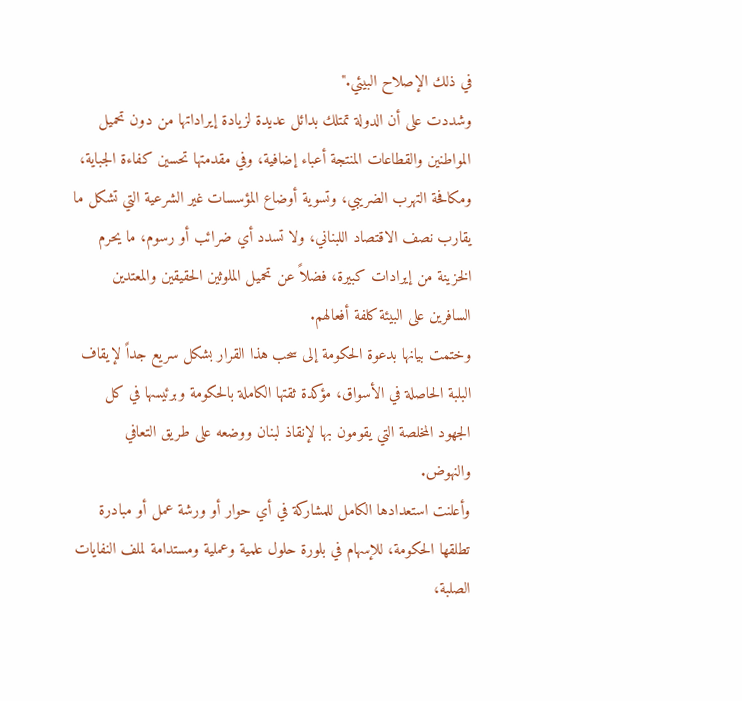في ذلك الإصلاح البيئي."
وشددت على أن الدولة تمتلك بدائل عديدة لزيادة إيراداتها من دون تحميل المواطنين والقطاعات المنتجة أعباء إضافية، وفي مقدمتها تحسين كفاءة الجباية، ومكافحة التهرب الضريبي، وتسوية أوضاع المؤسسات غير الشرعية التي تشكل ما يقارب نصف الاقتصاد اللبناني، ولا تسدد أي ضرائب أو رسوم، ما يحرم الخزينة من إيرادات كبيرة، فضلاً عن تحميل الملوثين الحقيقين والمعتدين السافرين على البيئة كلفة أفعالهم.
وختمت بيانها بدعوة الحكومة إلى سحب هذا القرار بشكل سريع جداً لإيقاف البلبة الحاصلة في الأسواق، مؤكدة ثقتها الكاملة بالحكومة وبرئيسها في كل الجهود المخلصة التي يقومون بها لإنقاذ لبنان ووضعه على طريق التعافي والنهوض.
وأعلنت استعدادها الكامل للمشاركة في أي حوار أو ورشة عمل أو مبادرة تطلقها الحكومة، للإسهام في بلورة حلول علمية وعملية ومستدامة لملف النفايات الصلبة،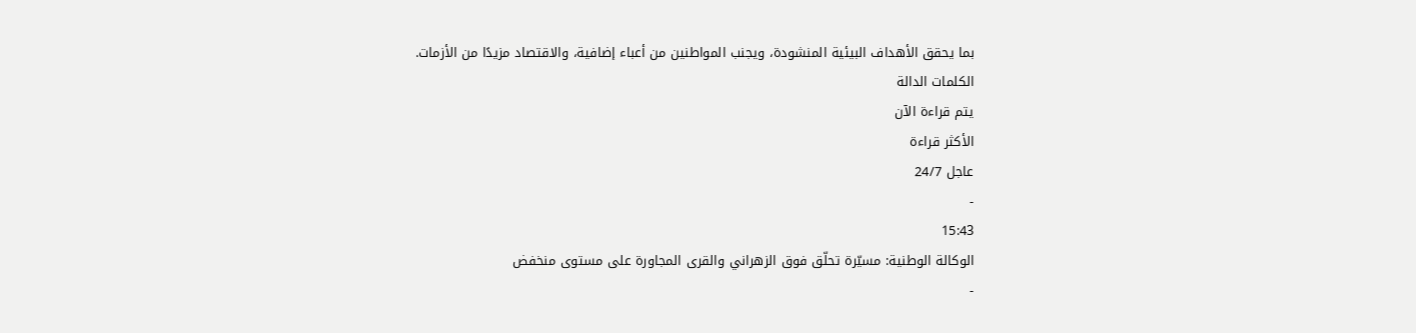بما يحقق الأهداف البيئية المنشودة، ويجنب المواطنين من أعباء إضافية، والاقتصاد مزيدًا من الأزمات.
الكلمات الدالة
يتم قراءة الآن
الأكثر قراءة
عاجل 24/7
-
15:43
الوكالة الوطنية: مسيّرة تحلّق فوق الزهراني والقرى المجاورة على مستوى منخفض
-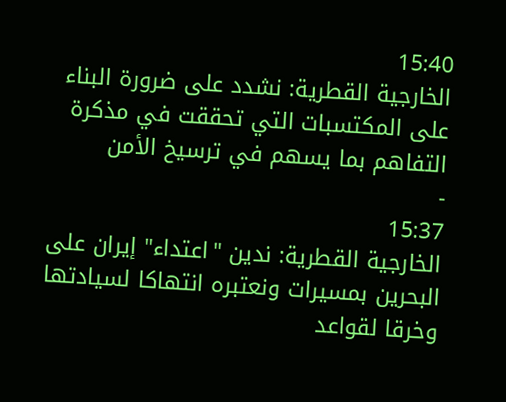15:40
الخارجية القطرية: نشدد على ضرورة البناء على المكتسبات التي تحققت في مذكرة التفاهم بما يسهم في ترسيخ الأمن
-
15:37
الخارجية القطرية: ندين "اعتداء" إيران على البحرين بمسيرات ونعتبره انتهاكا لسيادتها وخرقا لقواعد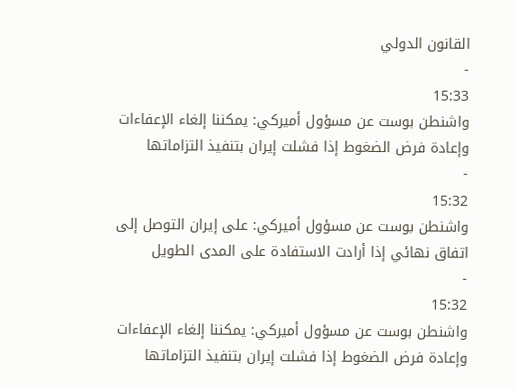القانون الدولي
-
15:33
واشنطن بوست عن مسؤول أميركي: يمكننا إلغاء الإعفاءات وإعادة فرض الضغوط إذا فشلت إيران بتنفيذ التزاماتها
-
15:32
واشنطن بوست عن مسؤول أميركي: على إيران التوصل إلى اتفاق نهائي إذا أرادت الاستفادة على المدى الطويل
-
15:32
واشنطن بوست عن مسؤول أميركي: يمكننا إلغاء الإعفاءات وإعادة فرض الضغوط إذا فشلت إيران بتنفيذ التزاماتها